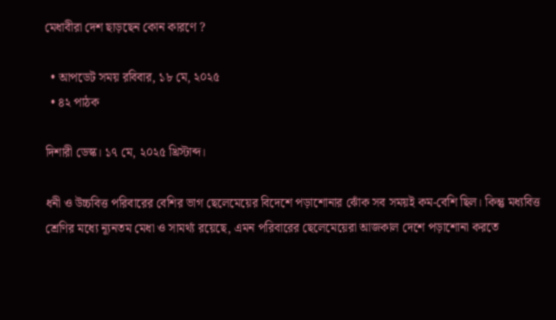মেধাবীরা দেশ ছাড়ছেন কোন কারণে ?

  • আপডেট সময় রবিবার, ১৮ মে, ২০২৫
  • ৪২ পাঠক

দিশারী ডেস্ক। ১৭ মে, ২০২৫ খ্রিস্টাব্দ।

ধনী ও উচ্চবিত্ত পরিবারের বেশির ভাগ ছেলেমেয়ের বিদেশে পড়াশোনার ঝোঁক সব সময়ই কম-বেশি ছিল। কিন্তু মধ্যবিত্ত শ্রেণির মধ্যে ন্যূনতম মেধা ও সামর্থ্য রয়েছে, এমন পরিবারের ছেলেমেয়েরা আজকাল দেশে পড়াশোনা করতে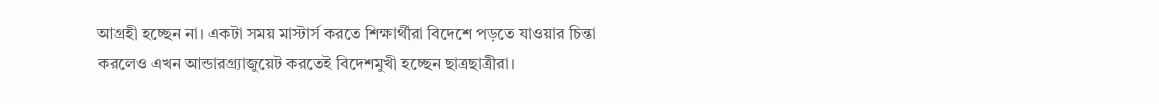আগ্রহী হচ্ছেন না। একটা সময় মাস্টার্স করতে শিক্ষার্থীরা বিদেশে পড়তে যাওয়ার চিন্তা করলেও এখন আন্ডারগ্র্যাজুয়েট করতেই বিদেশমুখী হচ্ছেন ছাত্রছাত্রীরা।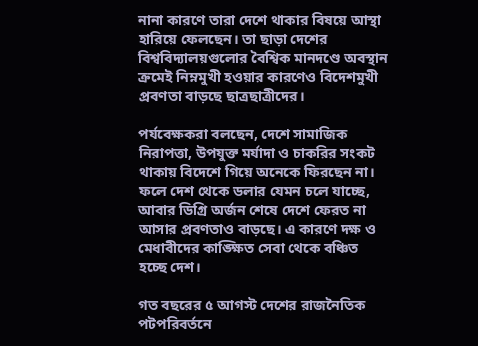নানা কারণে তারা দেশে থাকার বিষয়ে আস্থা হারিয়ে ফেলছেন। তা ছাড়া দেশের বিশ্ববিদ্যালয়গুলোর বৈশ্বিক মানদণ্ডে অবস্থান ক্রমেই নিম্নমুখী হওয়ার কারণেও বিদেশমুখী প্রবণতা বাড়ছে ছাত্রছাত্রীদের।

পর্যবেক্ষকরা বলছেন, দেশে সামাজিক নিরাপত্তা, উপযুক্ত মর্যাদা ও চাকরির সংকট থাকায় বিদেশে গিয়ে অনেকে ফিরছেন না। ফলে দেশ থেকে ডলার যেমন চলে যাচ্ছে, আবার ডিগ্রি অর্জন শেষে দেশে ফেরত না আসার প্রবণতাও বাড়ছে। এ কারণে দক্ষ ও মেধাবীদের কাঙ্ক্ষিত সেবা থেকে বঞ্চিত হচ্ছে দেশ।

গত বছরের ৫ আগস্ট দেশের রাজনৈতিক পটপরিবর্তনে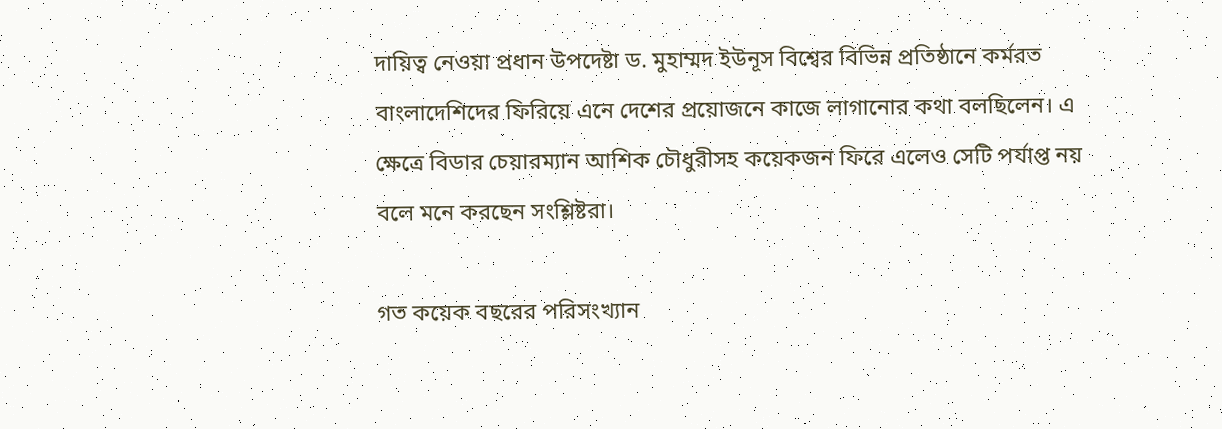দায়িত্ব নেওয়া প্রধান উপদেষ্টা ড. মুহাম্মদ ইউনূস বিশ্বের বিভিন্ন প্রতিষ্ঠানে কর্মরত বাংলাদেশিদের ফিরিয়ে এনে দেশের প্রয়োজনে কাজে লাগানোর কথা বলছিলেন। এ ক্ষেত্রে বিডার চেয়ারম্যান আশিক চৌধুরীসহ কয়েকজন ফিরে এলেও সেটি পর্যাপ্ত নয় বলে মনে করছেন সংশ্লিষ্টরা।

গত কয়েক বছরের পরিসংখ্যান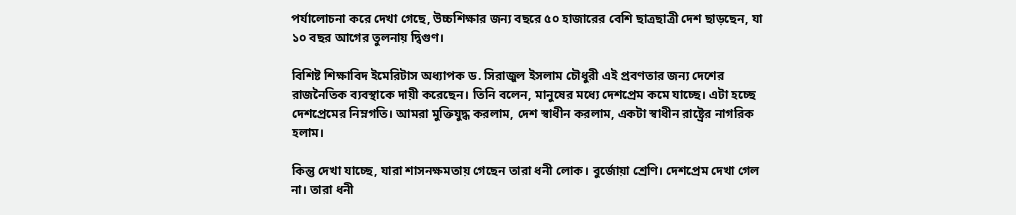পর্যালোচনা করে দেখা গেছে, উচ্চশিক্ষার জন্য বছরে ৫০ হাজারের বেশি ছাত্রছাত্রী দেশ ছাড়ছেন, যা ১০ বছর আগের তুলনায় দ্বিগুণ।

বিশিষ্ট শিক্ষাবিদ ইমেরিটাস অধ্যাপক ড. সিরাজুল ইসলাম চৌধুরী এই প্রবণতার জন্য দেশের রাজনৈতিক ব্যবস্থাকে দায়ী করেছেন। তিনি বলেন, মানুষের মধ্যে দেশপ্রেম কমে যাচ্ছে। এটা হচ্ছে দেশপ্রেমের নিম্নগতি। আমরা মুক্তিযুদ্ধ করলাম, দেশ স্বাধীন করলাম, একটা স্বাধীন রাষ্ট্রের নাগরিক হলাম।

কিন্তু দেখা যাচ্ছে, যারা শাসনক্ষমতায় গেছেন তারা ধনী লোক। বুর্জোয়া শ্রেণি। দেশপ্রেম দেখা গেল না। তারা ধনী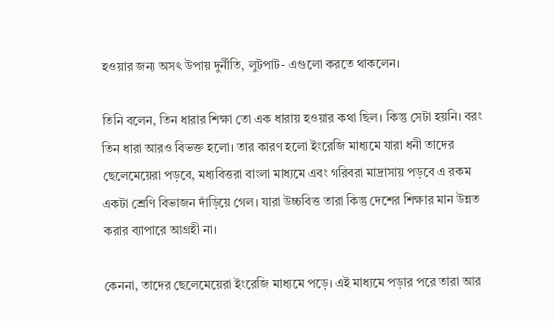হওয়ার জন্য অসৎ উপায় দুর্নীতি, লুটপাট- এগুলো করতে থাকলেন।

তিনি বলেন, তিন ধারার শিক্ষা তো এক ধারায় হওয়ার কথা ছিল। কিন্তু সেটা হয়নি। বরং তিন ধারা আরও বিভক্ত হলো। তার কারণ হলো ইংরেজি মাধ্যমে যারা ধনী তাদের ছেলেমেয়েরা পড়বে, মধ্যবিত্তরা বাংলা মাধ্যমে এবং গরিবরা মাদ্রাসায় পড়বে এ রকম একটা শ্রেণি বিভাজন দাঁড়িয়ে গেল। যারা উচ্চবিত্ত তারা কিন্তু দেশের শিক্ষার মান উন্নত করার ব্যাপারে আগ্রহী না।

কেননা, তাদের ছেলেমেয়েরা ইংরেজি মাধ্যমে পড়ে। এই মাধ্যমে পড়ার পরে তারা আর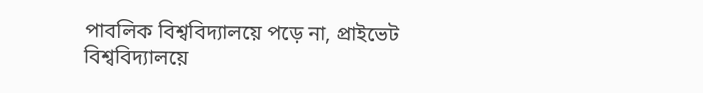পাবলিক বিশ্ববিদ্যালয়ে পড়ে না, প্রাইভেট বিশ্ববিদ্যালয়ে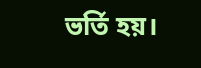ভর্তি হয়।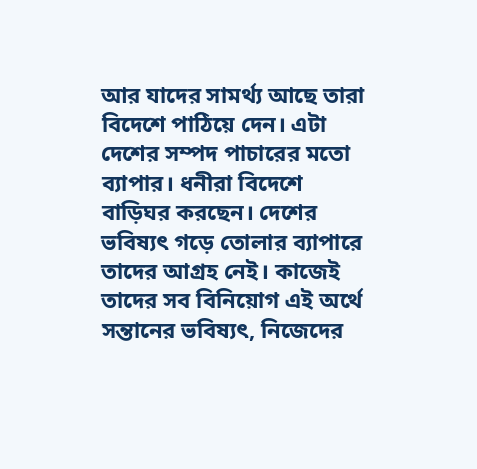আর যাদের সামর্থ্য আছে তারা বিদেশে পাঠিয়ে দেন। এটা দেশের সম্পদ পাচারের মতো ব্যাপার। ধনীরা বিদেশে বাড়িঘর করছেন। দেশের ভবিষ্যৎ গড়ে তোলার ব্যাপারে তাদের আগ্রহ নেই। কাজেই তাদের সব বিনিয়োগ এই অর্থে সন্তানের ভবিষ্যৎ, নিজেদের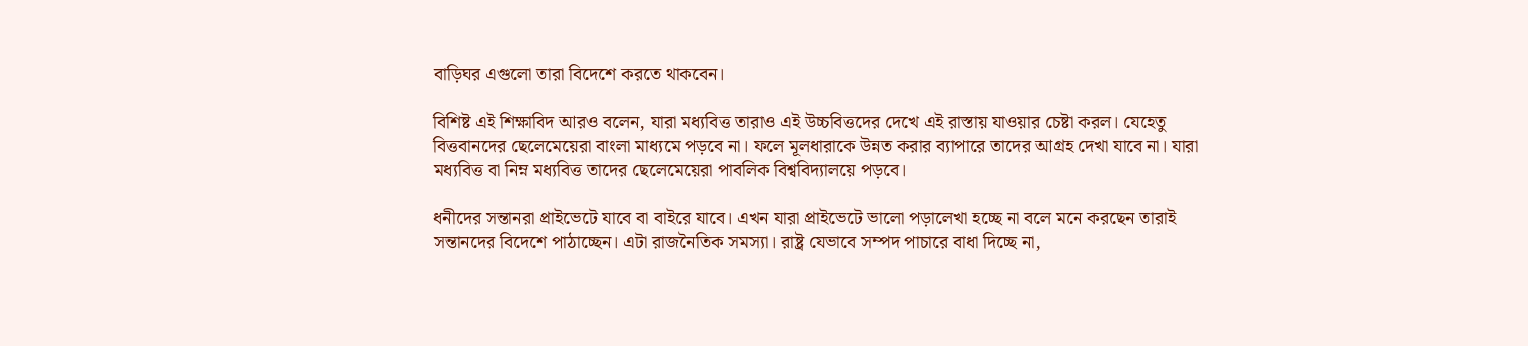বাড়িঘর এগুলো তারা বিদেশে করতে থাকবেন।

বিশিষ্ট এই শিক্ষাবিদ আরও বলেন, যারা মধ্যবিত্ত তারাও এই উচ্চবিত্তদের দেখে এই রাস্তায় যাওয়ার চেষ্টা করল। যেহেতু বিত্তবানদের ছেলেমেয়েরা বাংলা মাধ্যমে পড়বে না। ফলে মূলধারাকে উন্নত করার ব্যাপারে তাদের আগ্রহ দেখা যাবে না। যারা মধ্যবিত্ত বা নিম্ন মধ্যবিত্ত তাদের ছেলেমেয়েরা পাবলিক বিশ্ববিদ্যালয়ে পড়বে।

ধনীদের সন্তানরা প্রাইভেটে যাবে বা বাইরে যাবে। এখন যারা প্রাইভেটে ভালো পড়ালেখা হচ্ছে না বলে মনে করছেন তারাই সন্তানদের বিদেশে পাঠাচ্ছেন। এটা রাজনৈতিক সমস্যা। রাষ্ট্র যেভাবে সম্পদ পাচারে বাধা দিচ্ছে না,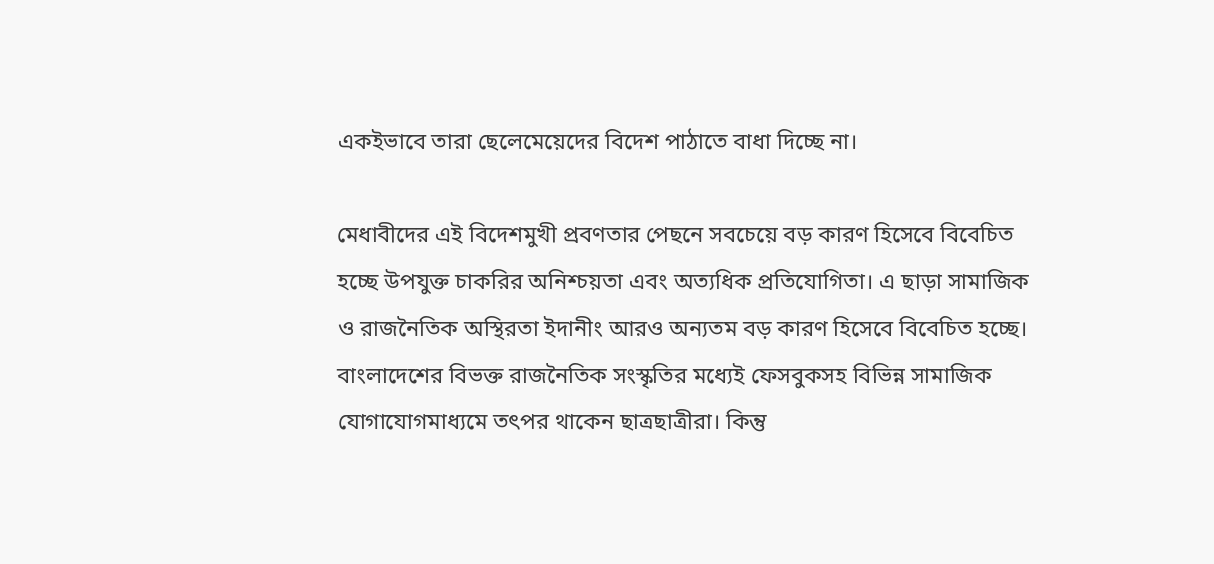একইভাবে তারা ছেলেমেয়েদের বিদেশ পাঠাতে বাধা দিচ্ছে না।

মেধাবীদের এই বিদেশমুখী প্রবণতার পেছনে সবচেয়ে বড় কারণ হিসেবে বিবেচিত হচ্ছে উপযুক্ত চাকরির অনিশ্চয়তা এবং অত্যধিক প্রতিযোগিতা। এ ছাড়া সামাজিক ও রাজনৈতিক অস্থিরতা ইদানীং আরও অন্যতম বড় কারণ হিসেবে বিবেচিত হচ্ছে। বাংলাদেশের বিভক্ত রাজনৈতিক সংস্কৃতির মধ্যেই ফেসবুকসহ বিভিন্ন সামাজিক যোগাযোগমাধ্যমে তৎপর থাকেন ছাত্রছাত্রীরা। কিন্তু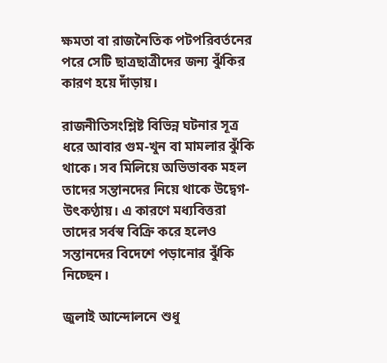ক্ষমতা বা রাজনৈতিক পটপরিবর্তনের পরে সেটি ছাত্রছাত্রীদের জন্য ঝুঁকির কারণ হয়ে দাঁড়ায়।

রাজনীতিসংশ্লিষ্ট বিভিন্ন ঘটনার সূত্র ধরে আবার গুম-খুন বা মামলার ঝুঁকি থাকে। সব মিলিয়ে অভিভাবক মহল তাদের সন্তানদের নিয়ে থাকে উদ্বেগ-উৎকণ্ঠায়। এ কারণে মধ্যবিত্তরা তাদের সর্বস্ব বিক্রি করে হলেও সন্তানদের বিদেশে পড়ানোর ঝুঁকি নিচ্ছেন।

জুলাই আন্দোলনে শুধু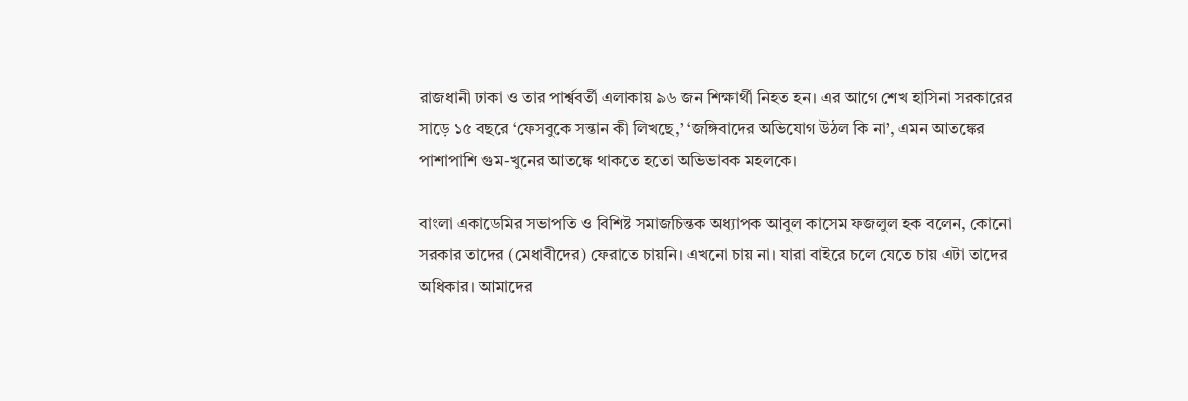রাজধানী ঢাকা ও তার পার্শ্ববর্তী এলাকায় ৯৬ জন শিক্ষার্থী নিহত হন। এর আগে শেখ হাসিনা সরকারের সাড়ে ১৫ বছরে ‘ফেসবুকে সন্তান কী লিখছে,’ ‘জঙ্গিবাদের অভিযোগ উঠল কি না’, এমন আতঙ্কের পাশাপাশি গুম-খুনের আতঙ্কে থাকতে হতো অভিভাবক মহলকে।

বাংলা একাডেমির সভাপতি ও বিশিষ্ট সমাজচিন্তক অধ্যাপক আবুল কাসেম ফজলুল হক বলেন, কোনো সরকার তাদের (মেধাবীদের) ফেরাতে চায়নি। এখনো চায় না। যারা বাইরে চলে যেতে চায় এটা তাদের অধিকার। আমাদের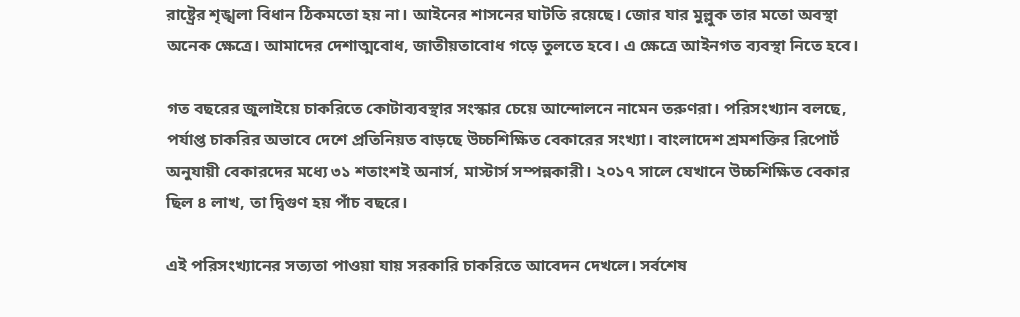রাষ্ট্রের শৃঙ্খলা বিধান ঠিকমতো হয় না। আইনের শাসনের ঘাটতি রয়েছে। জোর যার মুল্লুক তার মতো অবস্থা অনেক ক্ষেত্রে। আমাদের দেশাত্মবোধ, জাতীয়তাবোধ গড়ে তুলতে হবে। এ ক্ষেত্রে আইনগত ব্যবস্থা নিতে হবে।

গত বছরের জুলাইয়ে চাকরিতে কোটাব্যবস্থার সংস্কার চেয়ে আন্দোলনে নামেন তরুণরা। পরিসংখ্যান বলছে, পর্যাপ্ত চাকরির অভাবে দেশে প্রতিনিয়ত বাড়ছে উচ্চশিক্ষিত বেকারের সংখ্যা। বাংলাদেশ শ্রমশক্তির রিপোর্ট অনুযায়ী বেকারদের মধ্যে ৩১ শতাংশই অনার্স, মাস্টার্স সম্পন্নকারী। ২০১৭ সালে যেখানে উচ্চশিক্ষিত বেকার ছিল ৪ লাখ, তা দ্বিগুণ হয় পাঁচ বছরে।

এই পরিসংখ্যানের সত্যতা পাওয়া যায় সরকারি চাকরিতে আবেদন দেখলে। সর্বশেষ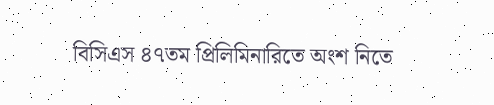বিসিএস ৪৭তম প্রিলিমিনারিতে অংশ নিতে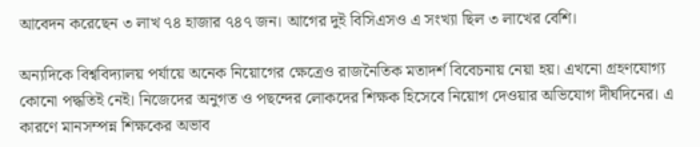আবেদন করেছেন ৩ লাখ ৭৪ হাজার ৭৪৭ জন। আগের দুই বিসিএসও এ সংখ্যা ছিল ৩ লাখের বেশি।

অন্যদিকে বিশ্ববিদ্যালয় পর্যায়ে অনেক নিয়োগের ক্ষেত্রেও রাজনৈতিক মতাদর্শ বিবেচনায় নেয়া হয়। এখনো গ্রহণযোগ্য কোনো পদ্ধতিই নেই। নিজেদের অনুগত ও পছন্দের লোকদের শিক্ষক হিসেবে নিয়োগ দেওয়ার অভিযোগ দীর্ঘদিনের। এ কারণে মানসম্পন্ন শিক্ষকের অভাব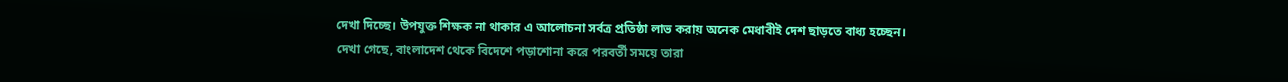দেখা দিচ্ছে। উপযুক্ত শিক্ষক না থাকার এ আলোচনা সর্বত্র প্রতিষ্ঠা লাভ করায় অনেক মেধাবীই দেশ ছাড়তে বাধ্য হচ্ছেন।
দেখা গেছে, বাংলাদেশ থেকে বিদেশে পড়াশোনা করে পরবর্তী সময়ে তারা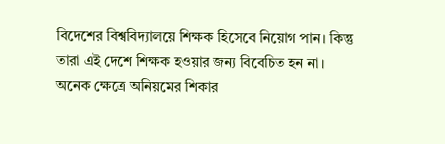বিদেশের বিশ্ববিদ্যালয়ে শিক্ষক হিসেবে নিয়োগ পান। কিন্তু তারা এই দেশে শিক্ষক হওয়ার জন্য বিবেচিত হন না। অনেক ক্ষেত্রে অনিয়মের শিকার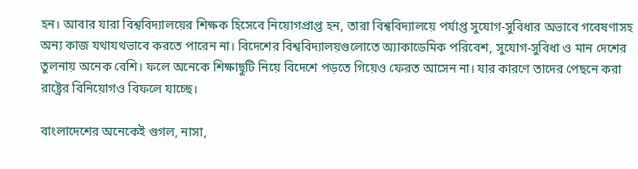হন। আবার যারা বিশ্ববিদ্যালয়ের শিক্ষক হিসেবে নিয়োগপ্রাপ্ত হন, তারা বিশ্ববিদ্যালয়ে পর্যাপ্ত সুযোগ-সুবিধার অভাবে গবেষণাসহ অন্য কাজ যথাযথভাবে করতে পারেন না। বিদেশের বিশ্ববিদ্যালয়গুলোতে অ্যাকাডেমিক পরিবেশ, সুযোগ-সুবিধা ও মান দেশের তুলনায় অনেক বেশি। ফলে অনেকে শিক্ষাছুটি নিয়ে বিদেশে পড়তে গিয়েও ফেরত আসেন না। যার কারণে তাদের পেছনে করা রাষ্ট্রের বিনিয়োগও বিফলে যাচ্ছে।

বাংলাদেশের অনেকেই গুগল, নাসা,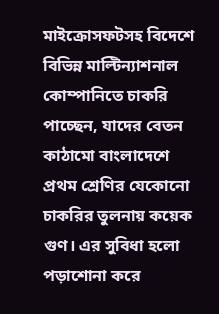মাইক্রোসফটসহ বিদেশে বিভিন্ন মাল্টিন্যাশনাল কোম্পানিতে চাকরি পাচ্ছেন, যাদের বেতন কাঠামো বাংলাদেশে প্রথম শ্রেণির যেকোনো চাকরির তুলনায় কয়েক গুণ। এর সুবিধা হলো পড়াশোনা করে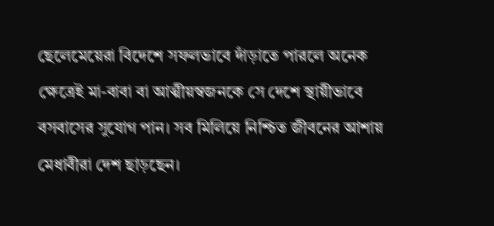ছেলেমেয়েরা বিদেশে সফলভাবে দাঁড়াতে পারলে অনেক ক্ষেত্রেই মা-বাবা বা আত্মীয়স্বজনকে সে দেশে স্থায়ীভাবে বসবাসের সুযোগ পান। সব মিলিয়ে নিশ্চিত জীবনের আশায় মেধাবীরা দেশ ছাড়ছেন।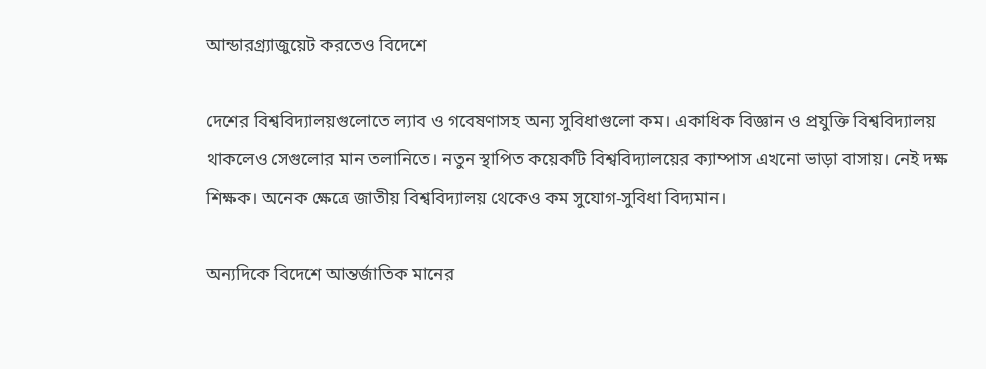আন্ডারগ্র্যাজুয়েট করতেও বিদেশে

দেশের বিশ্ববিদ্যালয়গুলোতে ল্যাব ও গবেষণাসহ অন্য সুবিধাগুলো কম। একাধিক বিজ্ঞান ও প্রযুক্তি বিশ্ববিদ্যালয় থাকলেও সেগুলোর মান তলানিতে। নতুন স্থাপিত কয়েকটি বিশ্ববিদ্যালয়ের ক্যাম্পাস এখনো ভাড়া বাসায়। নেই দক্ষ শিক্ষক। অনেক ক্ষেত্রে জাতীয় বিশ্ববিদ্যালয় থেকেও কম সুযোগ-সুবিধা বিদ্যমান।

অন্যদিকে বিদেশে আন্তর্জাতিক মানের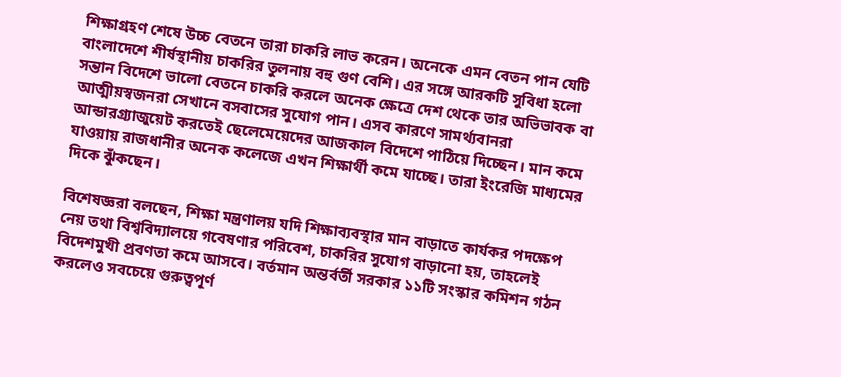শিক্ষাগ্রহণ শেষে উচ্চ বেতনে তারা চাকরি লাভ করেন। অনেকে এমন বেতন পান যেটি বাংলাদেশে শীর্ষস্থানীয় চাকরির তুলনায় বহু গুণ বেশি। এর সঙ্গে আরকটি সুবিধা হলো সন্তান বিদেশে ভালো বেতনে চাকরি করলে অনেক ক্ষেত্রে দেশ থেকে তার অভিভাবক বা আত্মীয়স্বজনরা সেখানে বসবাসের সুযোগ পান। এসব কারণে সামর্থ্যবানরা আন্ডারগ্র্যাজুয়েট করতেই ছেলেমেয়েদের আজকাল বিদেশে পাঠিয়ে দিচ্ছেন। মান কমে যাওয়ায় রাজধানীর অনেক কলেজে এখন শিক্ষার্থী কমে যাচ্ছে। তারা ইংরেজি মাধ্যমের দিকে ঝুঁকছেন।

বিশেষজ্ঞরা বলছেন, শিক্ষা মন্ত্রণালয় যদি শিক্ষাব্যবস্থার মান বাড়াতে কার্যকর পদক্ষেপ নেয় তথা বিশ্ববিদ্যালয়ে গবেষণার পরিবেশ, চাকরির সুযোগ বাড়ানো হয়, তাহলেই বিদেশমুখী প্রবণতা কমে আসবে। বর্তমান অন্তর্বর্তী সরকার ১১টি সংস্কার কমিশন গঠন করলেও সবচেয়ে গুরুত্বপূর্ণ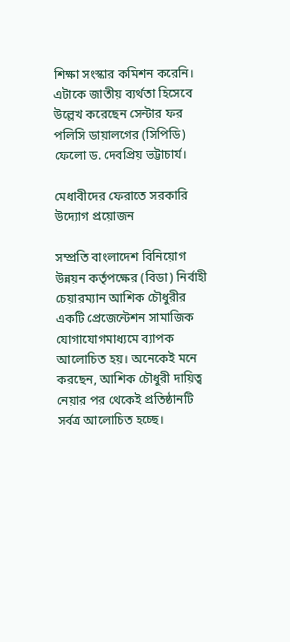শিক্ষা সংস্কার কমিশন করেনি। এটাকে জাতীয় ব্যর্থতা হিসেবে উল্লেখ করেছেন সেন্টার ফর পলিসি ডায়ালগের (সিপিডি) ফেলো ড. দেবপ্রিয় ভট্টাচার্য।

মেধাবীদের ফেরাতে সরকারি উদ্যোগ প্রয়োজন

সম্প্রতি বাংলাদেশ বিনিয়োগ উন্নয়ন কর্তৃপক্ষের (বিডা) নির্বাহী চেয়ারম্যান আশিক চৌধুরীর একটি প্রেজেন্টেশন সামাজিক যোগাযোগমাধ্যমে ব্যাপক আলোচিত হয়। অনেকেই মনে করছেন, আশিক চৌধুরী দায়িত্ব নেয়ার পর থেকেই প্রতিষ্ঠানটি সর্বত্র আলোচিত হচ্ছে।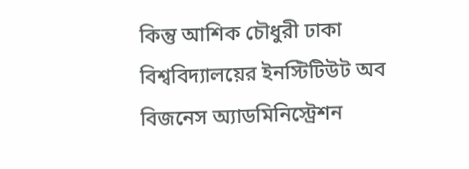কিন্তু আশিক চৌধুরী ঢাকা বিশ্ববিদ্যালয়ের ইনস্টিটিউট অব বিজনেস অ্যাডমিনিস্ট্রেশন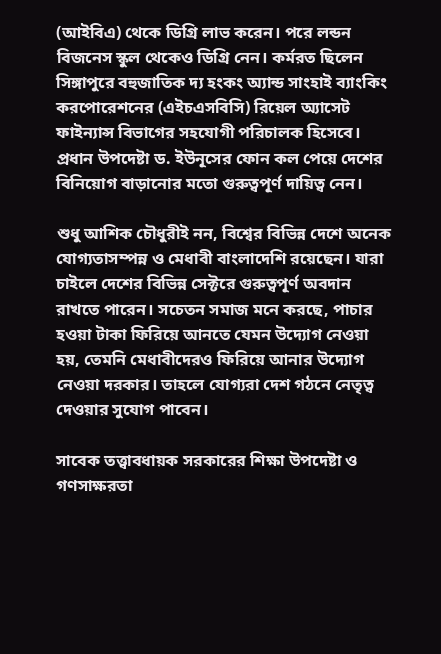(আইবিএ) থেকে ডিগ্রি লাভ করেন। পরে লন্ডন বিজনেস স্কুল থেকেও ডিগ্রি নেন। কর্মরত ছিলেন সিঙ্গাপুরে বহুজাতিক দ্য হংকং অ্যান্ড সাংহাই ব্যাংকিং করপোরেশনের (এইচএসবিসি) রিয়েল অ্যাসেট ফাইন্যান্স বিভাগের সহযোগী পরিচালক হিসেবে। প্রধান উপদেষ্টা ড. ইউনূসের ফোন কল পেয়ে দেশের বিনিয়োগ বাড়ানোর মতো গুরুত্বপূর্ণ দায়িত্ব নেন।

শুধু আশিক চৌধুরীই নন, বিশ্বের বিভিন্ন দেশে অনেক যোগ্যতাসম্পন্ন ও মেধাবী বাংলাদেশি রয়েছেন। যারা চাইলে দেশের বিভিন্ন সেক্টরে গুরুত্বপূর্ণ অবদান রাখতে পারেন। সচেতন সমাজ মনে করছে, পাচার হওয়া টাকা ফিরিয়ে আনতে যেমন উদ্যোগ নেওয়া হয়, তেমনি মেধাবীদেরও ফিরিয়ে আনার উদ্যোগ নেওয়া দরকার। তাহলে যোগ্যরা দেশ গঠনে নেতৃত্ব দেওয়ার সুযোগ পাবেন।

সাবেক তত্ত্বাবধায়ক সরকারের শিক্ষা উপদেষ্টা ও গণসাক্ষরতা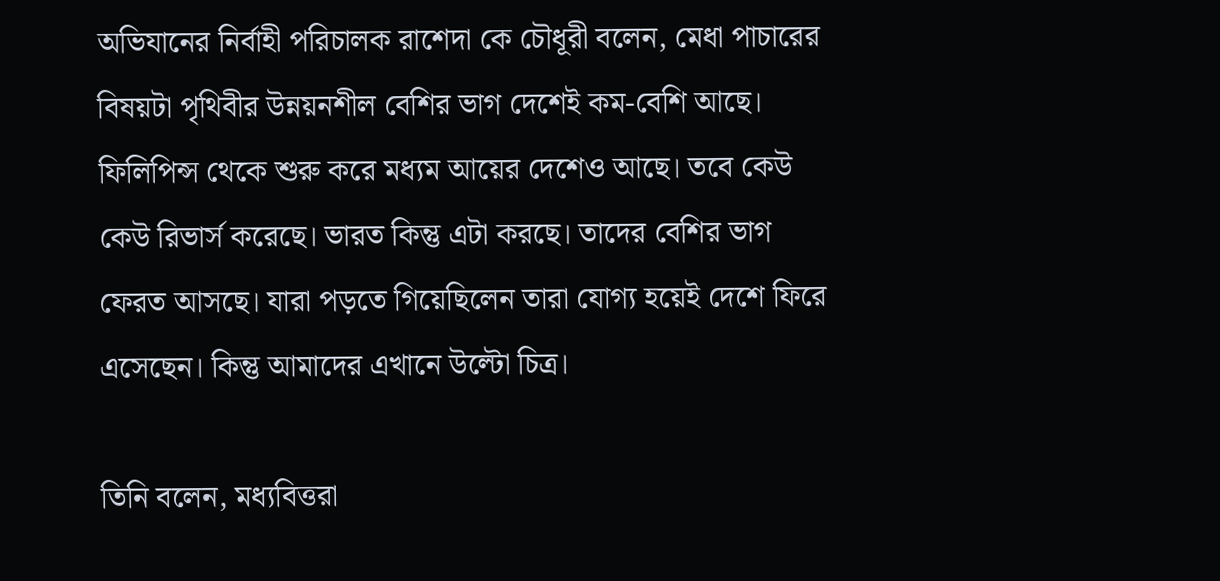অভিযানের নির্বাহী পরিচালক রাশেদা কে চৌধূরী বলেন, মেধা পাচারের বিষয়টা পৃথিবীর উন্নয়নশীল বেশির ভাগ দেশেই কম-বেশি আছে। ফিলিপিন্স থেকে শুরু করে মধ্যম আয়ের দেশেও আছে। তবে কেউ কেউ রিভার্স করেছে। ভারত কিন্তু এটা করছে। তাদের বেশির ভাগ ফেরত আসছে। যারা পড়তে গিয়েছিলেন তারা যোগ্য হয়েই দেশে ফিরে এসেছেন। কিন্তু আমাদের এখানে উল্টো চিত্র।

তিনি বলেন, মধ্যবিত্তরা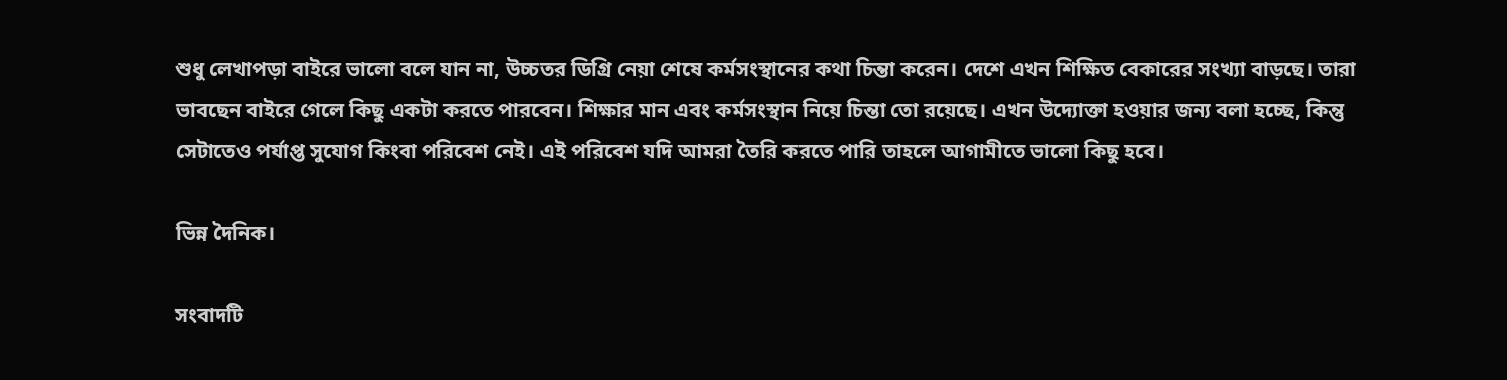শুধু লেখাপড়া বাইরে ভালো বলে যান না, উচ্চতর ডিগ্রি নেয়া শেষে কর্মসংস্থানের কথা চিন্তা করেন। দেশে এখন শিক্ষিত বেকারের সংখ্যা বাড়ছে। তারা ভাবছেন বাইরে গেলে কিছু একটা করতে পারবেন। শিক্ষার মান এবং কর্মসংস্থান নিয়ে চিন্তা তো রয়েছে। এখন উদ্যোক্তা হওয়ার জন্য বলা হচ্ছে, কিন্তু সেটাতেও পর্যাপ্ত সুযোগ কিংবা পরিবেশ নেই। এই পরিবেশ যদি আমরা তৈরি করতে পারি তাহলে আগামীতে ভালো কিছু হবে।

ভিন্ন দৈনিক।

সংবাদটি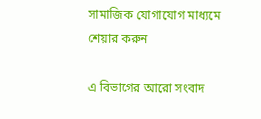সামাজিক যোগাযোগ মাধ্যমে শেয়ার করুন

এ বিভাগের আরো সংবাদ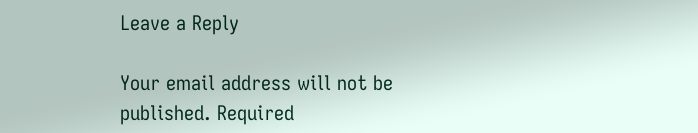Leave a Reply

Your email address will not be published. Required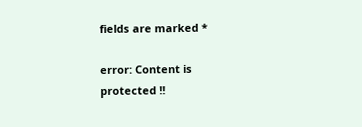fields are marked *

error: Content is protected !!